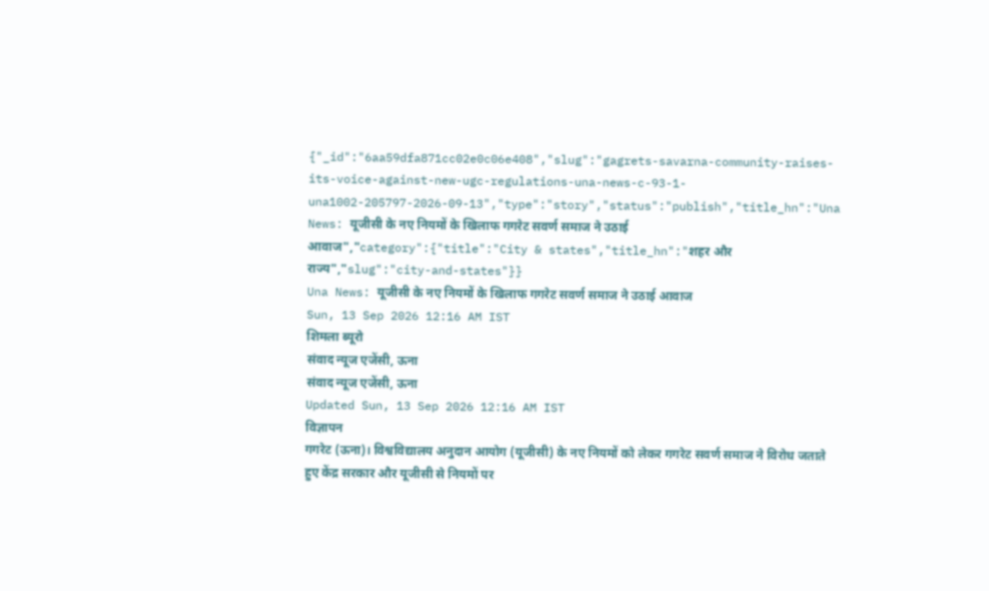{"_id":"6aa59dfa871cc02e0c06e408","slug":"gagrets-savarna-community-raises-its-voice-against-new-ugc-regulations-una-news-c-93-1-una1002-205797-2026-09-13","type":"story","status":"publish","title_hn":"Una News: यूजीसी के नए नियमों के खिलाफ गगरेट सवर्ण समाज ने उठाई आवाज","category":{"title":"City & states","title_hn":"शहर और राज्य","slug":"city-and-states"}}
Una News: यूजीसी के नए नियमों के खिलाफ गगरेट सवर्ण समाज ने उठाई आवाज
Sun, 13 Sep 2026 12:16 AM IST
शिमला ब्यूरो
संवाद न्यूज एजेंसी, ऊना
संवाद न्यूज एजेंसी, ऊना
Updated Sun, 13 Sep 2026 12:16 AM IST
विज्ञापन
गगरेट (ऊना)। विश्वविद्यालय अनुदान आयोग (यूजीसी) के नए नियमों को लेकर गगरेट सवर्ण समाज ने विरोध जताते हुए केंद्र सरकार और यूजीसी से नियमों पर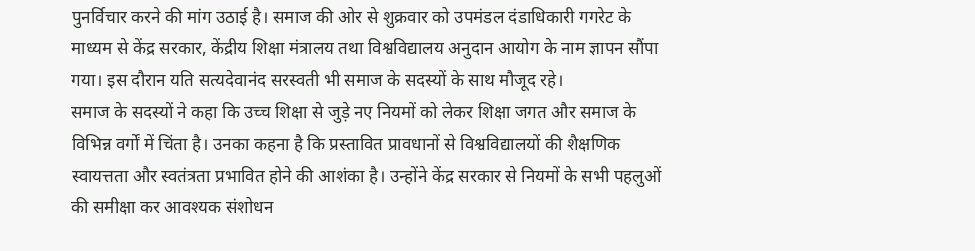पुनर्विचार करने की मांग उठाई है। समाज की ओर से शुक्रवार को उपमंडल दंडाधिकारी गगरेट के माध्यम से केंद्र सरकार, केंद्रीय शिक्षा मंत्रालय तथा विश्वविद्यालय अनुदान आयोग के नाम ज्ञापन सौंपा गया। इस दौरान यति सत्यदेवानंद सरस्वती भी समाज के सदस्यों के साथ मौजूद रहे।
समाज के सदस्यों ने कहा कि उच्च शिक्षा से जुड़े नए नियमों को लेकर शिक्षा जगत और समाज के विभिन्न वर्गों में चिंता है। उनका कहना है कि प्रस्तावित प्रावधानों से विश्वविद्यालयों की शैक्षणिक स्वायत्तता और स्वतंत्रता प्रभावित होने की आशंका है। उन्होंने केंद्र सरकार से नियमों के सभी पहलुओं की समीक्षा कर आवश्यक संशोधन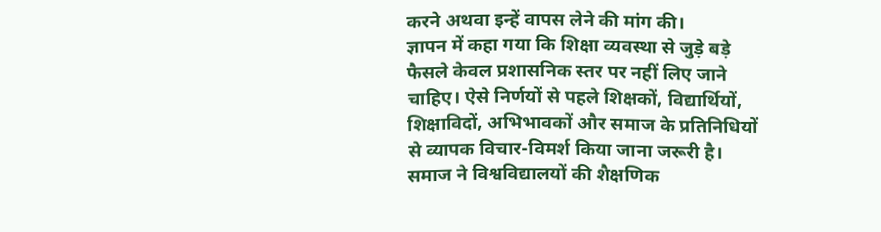करने अथवा इन्हें वापस लेने की मांग की।
ज्ञापन में कहा गया कि शिक्षा व्यवस्था से जुड़े बड़े फैसले केवल प्रशासनिक स्तर पर नहीं लिए जाने चाहिए। ऐसे निर्णयों से पहले शिक्षकों, विद्यार्थियों, शिक्षाविदों, अभिभावकों और समाज के प्रतिनिधियों से व्यापक विचार-विमर्श किया जाना जरूरी है। समाज ने विश्वविद्यालयों की शैक्षणिक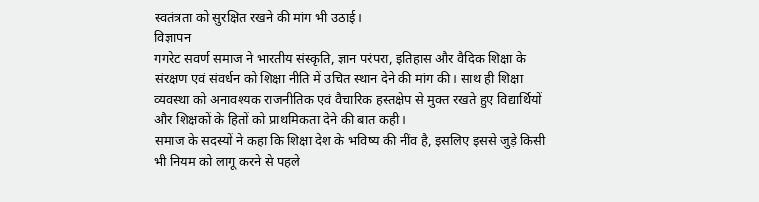स्वतंत्रता को सुरक्षित रखने की मांग भी उठाई।
विज्ञापन
गगरेट सवर्ण समाज ने भारतीय संस्कृति, ज्ञान परंपरा, इतिहास और वैदिक शिक्षा के संरक्षण एवं संवर्धन को शिक्षा नीति में उचित स्थान देने की मांग की। साथ ही शिक्षा व्यवस्था को अनावश्यक राजनीतिक एवं वैचारिक हस्तक्षेप से मुक्त रखते हुए विद्यार्थियों और शिक्षकों के हितों को प्राथमिकता देने की बात कही।
समाज के सदस्यों ने कहा कि शिक्षा देश के भविष्य की नींव है, इसलिए इससे जुड़े किसी भी नियम को लागू करने से पहले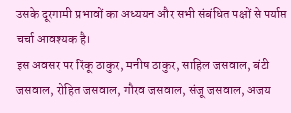उसके दूरगामी प्रभावों का अध्ययन और सभी संबंधित पक्षों से पर्याप्त चर्चा आवश्यक है।
इस अवसर पर रिंकू ठाकुर, मनीष ठाकुर, साहिल जसवाल, बंटी जसवाल, रोहित जसवाल, गौरव जसवाल, संजू जसवाल, अजय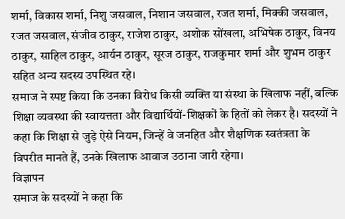शर्मा, विकास शर्मा, निशु जसवाल, निशान जसवाल, रजत शर्मा, मिक्की जसवाल, रजत जसवाल, संजीव ठाकुर, राजेश ठाकुर, अशोक सोंखला, अभिषेक ठाकुर, विनय ठाकुर, साहिल ठाकुर, आर्यन ठाकुर, सूरज ठाकुर, राजकुमार शर्मा और शुभम ठाकुर सहित अन्य सदस्य उपस्थित रहे।
समाज ने स्पष्ट किया कि उनका विरोध किसी व्यक्ति या संस्था के खिलाफ नहीं, बल्कि शिक्षा व्यवस्था की स्वायत्तता और विद्यार्थियों-शिक्षकों के हितों को लेकर है। सदस्यों ने कहा कि शिक्षा से जुड़े ऐसे नियम, जिन्हें वे जनहित और शैक्षणिक स्वतंत्रता के विपरीत मानते हैं, उनके खिलाफ आवाज उठाना जारी रहेगा।
विज्ञापन
समाज के सदस्यों ने कहा कि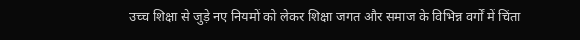उच्च शिक्षा से जुड़े नए नियमों को लेकर शिक्षा जगत और समाज के विभिन्न वर्गों में चिंता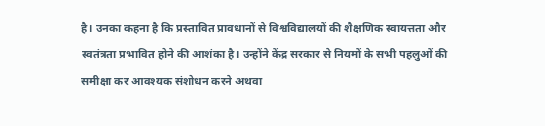है। उनका कहना है कि प्रस्तावित प्रावधानों से विश्वविद्यालयों की शैक्षणिक स्वायत्तता और स्वतंत्रता प्रभावित होने की आशंका है। उन्होंने केंद्र सरकार से नियमों के सभी पहलुओं की समीक्षा कर आवश्यक संशोधन करने अथवा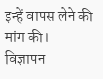इन्हें वापस लेने की मांग की।
विज्ञापन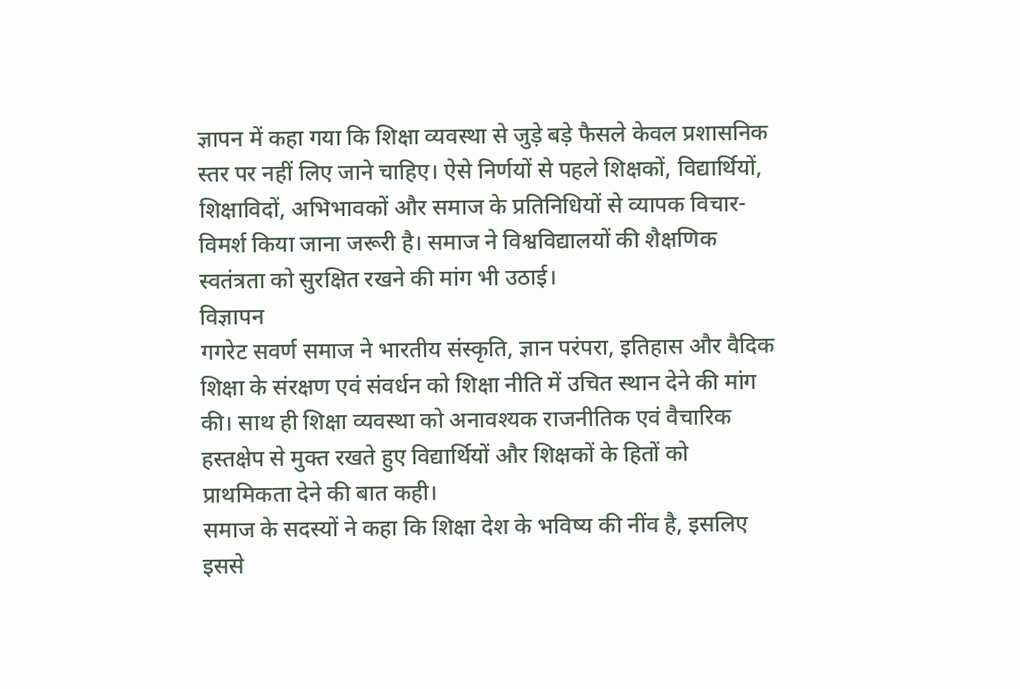ज्ञापन में कहा गया कि शिक्षा व्यवस्था से जुड़े बड़े फैसले केवल प्रशासनिक स्तर पर नहीं लिए जाने चाहिए। ऐसे निर्णयों से पहले शिक्षकों, विद्यार्थियों, शिक्षाविदों, अभिभावकों और समाज के प्रतिनिधियों से व्यापक विचार-विमर्श किया जाना जरूरी है। समाज ने विश्वविद्यालयों की शैक्षणिक स्वतंत्रता को सुरक्षित रखने की मांग भी उठाई।
विज्ञापन
गगरेट सवर्ण समाज ने भारतीय संस्कृति, ज्ञान परंपरा, इतिहास और वैदिक शिक्षा के संरक्षण एवं संवर्धन को शिक्षा नीति में उचित स्थान देने की मांग की। साथ ही शिक्षा व्यवस्था को अनावश्यक राजनीतिक एवं वैचारिक हस्तक्षेप से मुक्त रखते हुए विद्यार्थियों और शिक्षकों के हितों को प्राथमिकता देने की बात कही।
समाज के सदस्यों ने कहा कि शिक्षा देश के भविष्य की नींव है, इसलिए इससे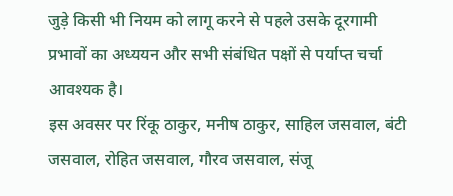जुड़े किसी भी नियम को लागू करने से पहले उसके दूरगामी प्रभावों का अध्ययन और सभी संबंधित पक्षों से पर्याप्त चर्चा आवश्यक है।
इस अवसर पर रिंकू ठाकुर, मनीष ठाकुर, साहिल जसवाल, बंटी जसवाल, रोहित जसवाल, गौरव जसवाल, संजू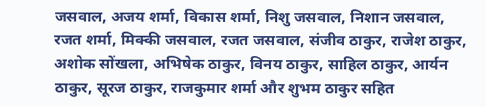जसवाल, अजय शर्मा, विकास शर्मा, निशु जसवाल, निशान जसवाल, रजत शर्मा, मिक्की जसवाल, रजत जसवाल, संजीव ठाकुर, राजेश ठाकुर, अशोक सोंखला, अभिषेक ठाकुर, विनय ठाकुर, साहिल ठाकुर, आर्यन ठाकुर, सूरज ठाकुर, राजकुमार शर्मा और शुभम ठाकुर सहित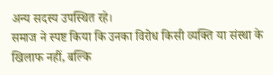अन्य सदस्य उपस्थित रहे।
समाज ने स्पष्ट किया कि उनका विरोध किसी व्यक्ति या संस्था के खिलाफ नहीं, बल्कि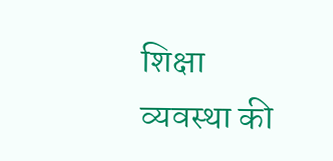शिक्षा व्यवस्था की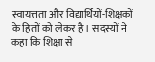स्वायत्तता और विद्यार्थियों-शिक्षकों के हितों को लेकर है। सदस्यों ने कहा कि शिक्षा से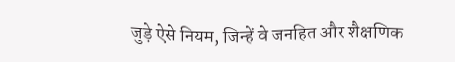जुड़े ऐसे नियम, जिन्हें वे जनहित और शैक्षणिक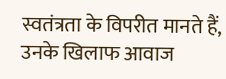स्वतंत्रता के विपरीत मानते हैं, उनके खिलाफ आवाज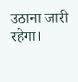उठाना जारी रहेगा।